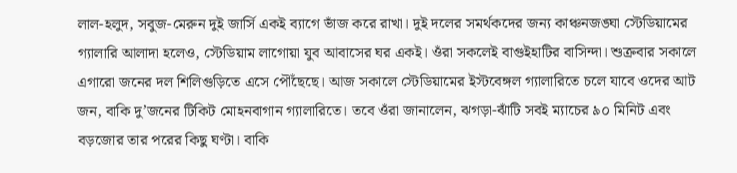লাল-হলুদ, সবুজ-মেরুন দুই জার্সি একই ব্যাগে ভাঁজ করে রাখা। দুই দলের সমর্থকদের জন্য কাঞ্চনজঙ্ঘা স্টেডিয়ামের গ্যালারি আলাদা হলেও, স্টেডিয়াম লাগোয়া যুব আবাসের ঘর একই। ওঁরা সকলেই বাগুইহাটির বাসিন্দা। শুক্রবার সকালে এগারো জনের দল শিলিগুড়িতে এসে পৌঁছেছে। আজ সকালে স্টেডিয়ামের ইস্টবেঙ্গল গ্যালারিতে চলে যাবে ওদের আট জন, বাকি দু’জনের টিকিট মোহনবাগান গ্যালারিতে। তবে ওঁরা জানালেন, ঝগড়া-ঝাঁটি সবই ম্যাচের ৯০ মিনিট এবং বড়জোর তার পরের কিছু ঘণ্টা। বাকি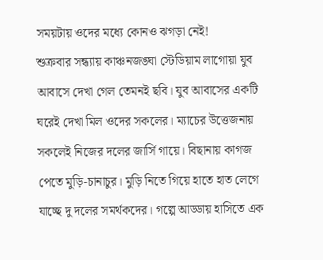সময়টায় ওদের মধ্যে কোনও ঝগড়া নেই!
শুক্রবার সন্ধ্যায় কাঞ্চনজঙ্ঘা স্টেডিয়াম লাগোয়া যুব আবাসে দেখা গেল তেমনই ছবি। যুব আবাসের একটি ঘরেই দেখা মিল ওদের সকলের। ম্যাচের উত্তেজনায় সকলেই নিজের দলের জার্সি গায়ে। বিছানায় কাগজ পেতে মুড়ি-চানাচুর। মুড়ি নিতে গিয়ে হাতে হাত লেগে যাচ্ছে দু দলের সমর্থকদের। গল্পে আড্ডায় হাসিতে এক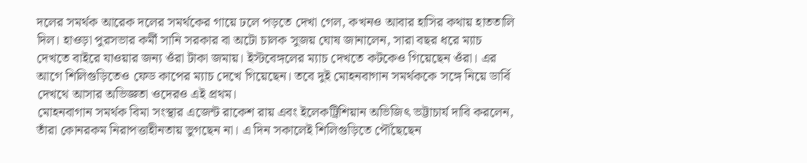দলের সমর্থক আরেক দলের সমর্থকের গায়ে ঢলে পড়তে দেখা গেল, কখনও আবার হাসির কথায় হাততালি দিল। হাওড়া পুরসভার কর্মী সানি সরকার বা অটো চালক সুজয় ঘোষ জানালেন, সারা বছর ধরে ম্যাচ দেখতে বাইরে যাওয়ার জন্য ওঁরা টাকা জমায়। ইস্টবেঙ্গলের ম্যাচ দেখতে কটকেও গিয়েছেন ওঁরা। এর আগে শিলিগুড়িতেও ফেড কাপের ম্যাচ দেখে গিয়েছেন। তবে দুই মোহনবাগান সমর্থককে সঙ্গে নিয়ে ডার্বি দেখথে আসার অভিজ্ঞতা ওদেরও এই প্রথম।
মোহনবাগান সমর্থক বিমা সংস্থার এজেন্ট রাকেশ রায় এবং ইলেকট্রিশিয়ান অভিজিৎ ভট্টাচার্য দাবি করলেন, তাঁরা কোনরকম নিরাপত্তাহীনতায় ভুগছেন না। এ দিন সকালেই শিলিগুড়িতে পৌঁছেছেন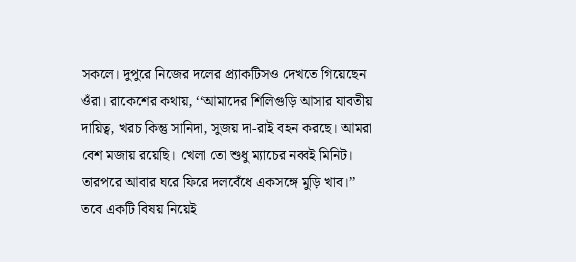সকলে। দুপুরে নিজের দলের প্র্যাকটিসও দেখতে গিয়েছেন ওঁরা। রাকেশের কথায়, ‘‘আমাদের শিলিগুড়ি আসার যাবতীয় দায়িত্ব, খরচ কিন্তু সানিদা, সুজয় দা-রাই বহন করছে। আমরা বেশ মজায় রয়েছি। খেলা তো শুধু ম্যাচের নব্বই মিনিট। তারপরে আবার ঘরে ফিরে দলবেঁধে একসঙ্গে মুড়ি খাব।’’
তবে একটি বিষয় নিয়েই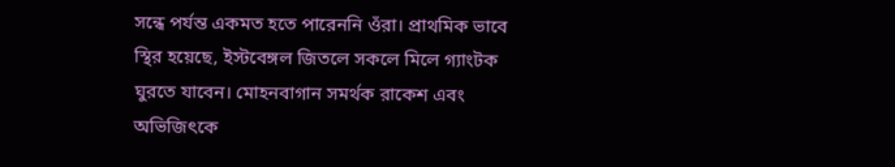সন্ধে পর্যন্ত একমত হতে পারেননি ওঁরা। প্রাথমিক ভাবে স্থির হয়েছে, ইস্টবেঙ্গল জিতলে সকলে মিলে গ্যাংটক ঘুরতে যাবেন। মোহনবাগান সমর্থক রাকেশ এবং অভিজিৎকে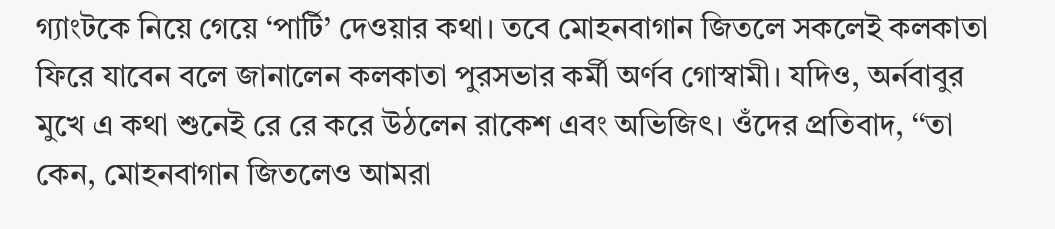গ্যাংটকে নিয়ে গেয়ে ‘পার্টি’ দেওয়ার কথা। তবে মোহনবাগান জিতলে সকলেই কলকাতা ফিরে যাবেন বলে জানালেন কলকাতা পুরসভার কর্মী অর্ণব গোস্বামী। যদিও, অর্নবাবুর মুখে এ কথা শুনেই রে রে করে উঠলেন রাকেশ এবং অভিজিৎ। ওঁদের প্রতিবাদ, ‘‘তা কেন, মোহনবাগান জিতলেও আমরা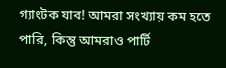গ্যাংটক যাব! আমরা সংখ্যায় কম হতে পারি, কিন্তু আমরাও পার্টি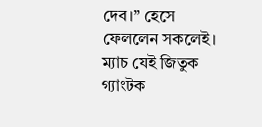দেব।’’ হেসে ফেললেন সকলেই। ম্যাচ যেই জিতুক গ্যাংটক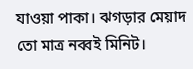যাওয়া পাকা। ঝগড়ার মেয়াদ তো মাত্র নব্বই মিনিট।